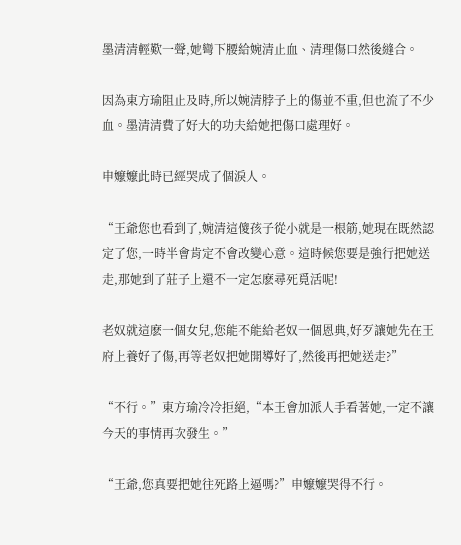墨清清輕歎一聲,她彎下腰給婉清止血、清理傷口然後縫合。

因為東方瑜阻止及時,所以婉清脖子上的傷並不重,但也流了不少血。墨清清費了好大的功夫給她把傷口處理好。

申嬤嬤此時已經哭成了個淚人。

“王爺您也看到了,婉清這傻孩子從小就是一根筋,她現在既然認定了您,一時半會肯定不會改變心意。這時候您要是強行把她送走,那她到了莊子上還不一定怎麽尋死覓活呢!

老奴就這麽一個女兒,您能不能給老奴一個恩典,好歹讓她先在王府上養好了傷,再等老奴把她開導好了,然後再把她送走?”

“不行。”東方瑜冷冷拒絕,“本王會加派人手看著她,一定不讓今天的事情再次發生。”

“王爺,您真要把她往死路上逼嗎?”申嬤嬤哭得不行。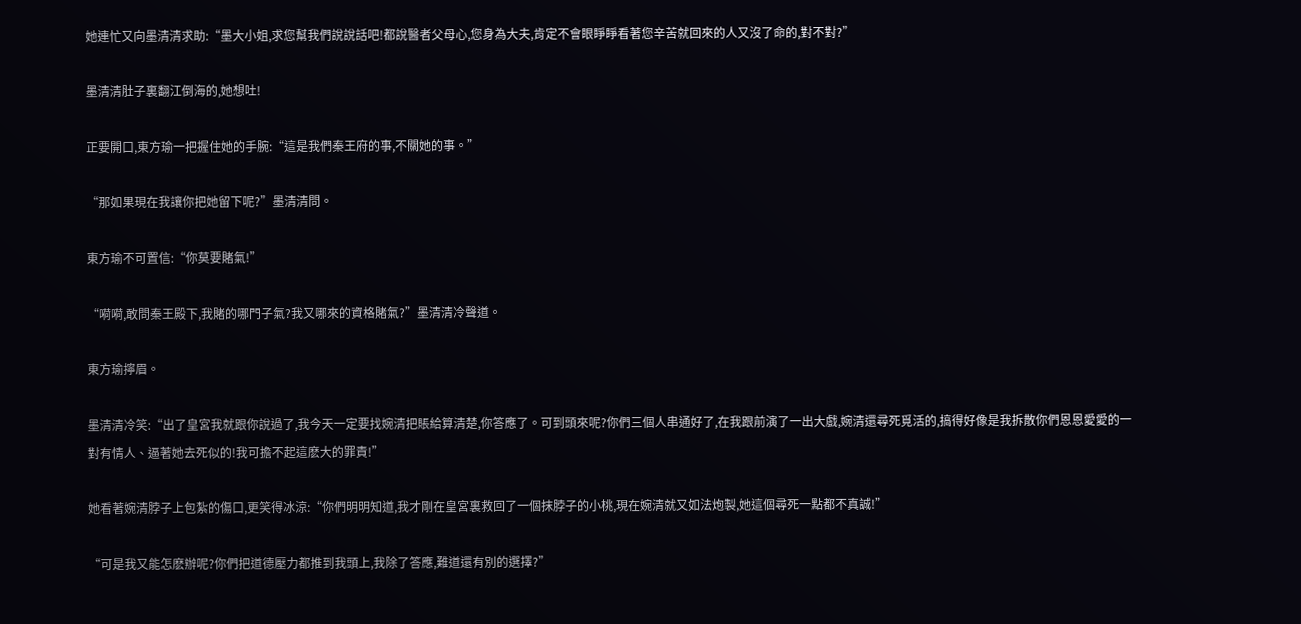她連忙又向墨清清求助:“墨大小姐,求您幫我們說說話吧!都說醫者父母心,您身為大夫,肯定不會眼睜睜看著您辛苦就回來的人又沒了命的,對不對?”

墨清清肚子裏翻江倒海的,她想吐!

正要開口,東方瑜一把握住她的手腕:“這是我們秦王府的事,不關她的事。”

“那如果現在我讓你把她留下呢?”墨清清問。

東方瑜不可置信:“你莫要賭氣!”

“嗬嗬,敢問秦王殿下,我賭的哪門子氣?我又哪來的資格賭氣?”墨清清冷聲道。

東方瑜擰眉。

墨清清冷笑:“出了皇宮我就跟你說過了,我今天一定要找婉清把賬給算清楚,你答應了。可到頭來呢?你們三個人串通好了,在我跟前演了一出大戲,婉清還尋死覓活的,搞得好像是我拆散你們恩恩愛愛的一對有情人、逼著她去死似的!我可擔不起這麽大的罪責!”

她看著婉清脖子上包紮的傷口,更笑得冰涼:“你們明明知道,我才剛在皇宮裏救回了一個抹脖子的小桃,現在婉清就又如法炮製,她這個尋死一點都不真誠!”

“可是我又能怎麽辦呢?你們把道德壓力都推到我頭上,我除了答應,難道還有別的選擇?”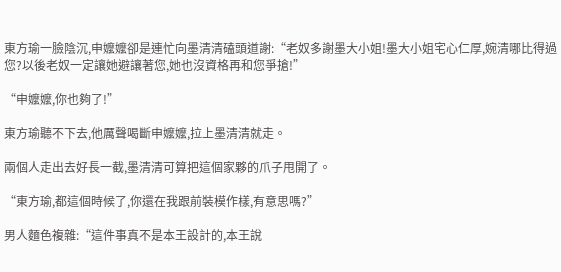東方瑜一臉陰沉,申嬤嬤卻是連忙向墨清清磕頭道謝:“老奴多謝墨大小姐!墨大小姐宅心仁厚,婉清哪比得過您?以後老奴一定讓她避讓著您,她也沒資格再和您爭搶!”

“申嬤嬤,你也夠了!”

東方瑜聽不下去,他厲聲喝斷申嬤嬤,拉上墨清清就走。

兩個人走出去好長一截,墨清清可算把這個家夥的爪子甩開了。

“東方瑜,都這個時候了,你還在我跟前裝模作樣,有意思嗎?”

男人麵色複雜:“這件事真不是本王設計的,本王說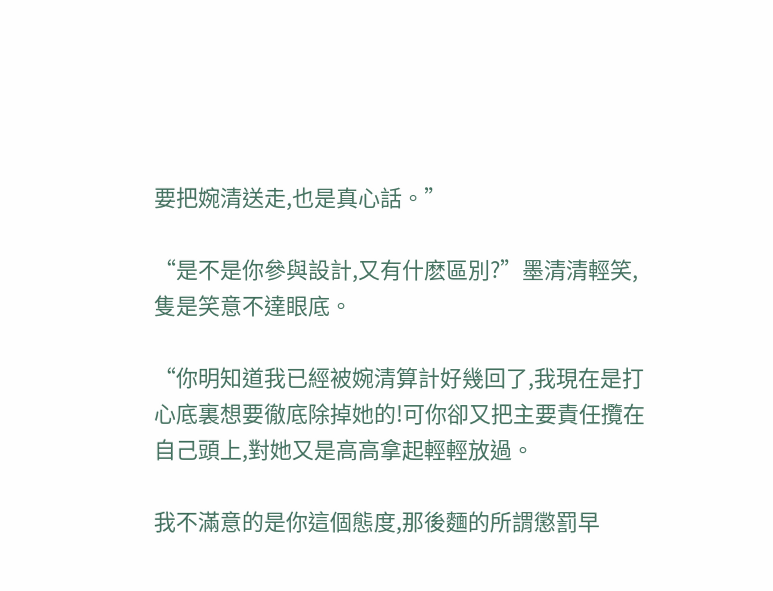要把婉清送走,也是真心話。”

“是不是你參與設計,又有什麽區別?”墨清清輕笑,隻是笑意不達眼底。

“你明知道我已經被婉清算計好幾回了,我現在是打心底裏想要徹底除掉她的!可你卻又把主要責任攬在自己頭上,對她又是高高拿起輕輕放過。

我不滿意的是你這個態度,那後麵的所謂懲罰早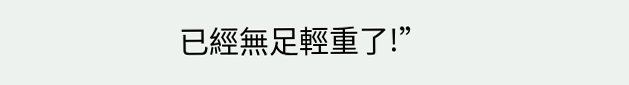已經無足輕重了!”